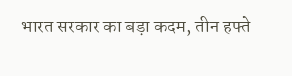भारत सरकार का बड़ा कदम, तीन हफ्ते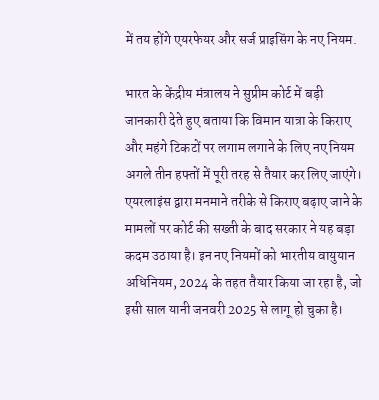में तय होंगे एयरफेयर और सर्ज प्राइसिंग के नए नियम.

भारत के केंद्रीय मंत्रालय ने सुप्रीम कोर्ट में बड़ी जानकारी देते हुए बताया कि विमान यात्रा के किराए और महंगे टिकटों पर लगाम लगाने के लिए नए नियम अगले तीन हफ्तों में पूरी तरह से तैयार कर लिए जाएंगे। एयरलाइंस द्वारा मनमाने तरीके से किराए बढ़ाए जाने के मामलों पर कोर्ट की सख्ती के बाद सरकार ने यह बड़ा कदम उठाया है। इन नए नियमों को भारतीय वायुयान अधिनियम, 2024 के तहत तैयार किया जा रहा है, जो इसी साल यानी जनवरी 2025 से लागू हो चुका है।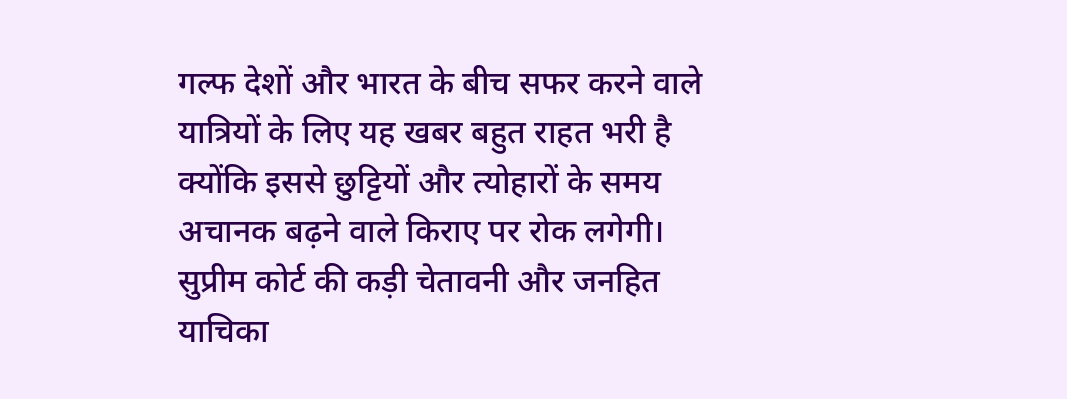गल्फ देशों और भारत के बीच सफर करने वाले यात्रियों के लिए यह खबर बहुत राहत भरी है क्योंकि इससे छुट्टियों और त्योहारों के समय अचानक बढ़ने वाले किराए पर रोक लगेगी।
सुप्रीम कोर्ट की कड़ी चेतावनी और जनहित याचिका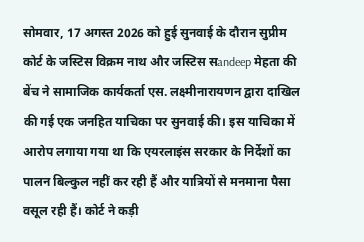सोमवार, 17 अगस्त 2026 को हुई सुनवाई के दौरान सुप्रीम कोर्ट के जस्टिस विक्रम नाथ और जस्टिस सandeep मेहता की बेंच ने सामाजिक कार्यकर्ता एस. लक्ष्मीनारायणन द्वारा दाखिल की गई एक जनहित याचिका पर सुनवाई की। इस याचिका में आरोप लगाया गया था कि एयरलाइंस सरकार के निर्देशों का पालन बिल्कुल नहीं कर रही हैं और यात्रियों से मनमाना पैसा वसूल रही हैं। कोर्ट ने कड़ी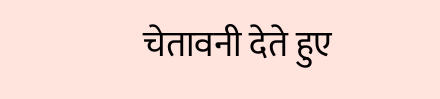चेतावनी देते हुए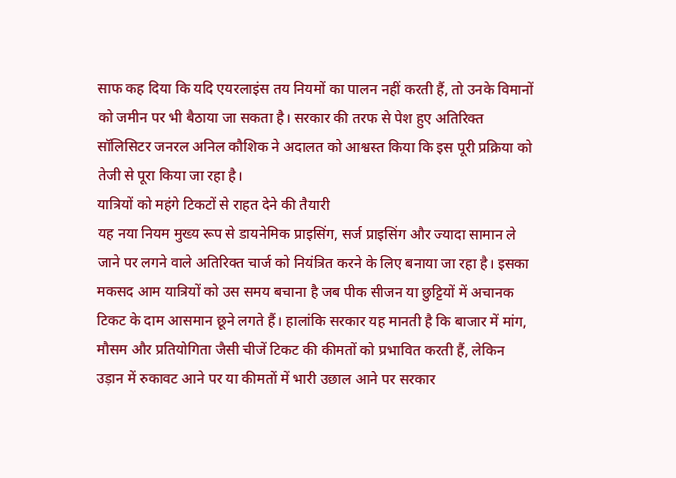साफ कह दिया कि यदि एयरलाइंस तय नियमों का पालन नहीं करती हैं, तो उनके विमानों को जमीन पर भी बैठाया जा सकता है। सरकार की तरफ से पेश हुए अतिरिक्त सॉलिसिटर जनरल अनिल कौशिक ने अदालत को आश्वस्त किया कि इस पूरी प्रक्रिया को तेजी से पूरा किया जा रहा है।
यात्रियों को महंगे टिकटों से राहत देने की तैयारी
यह नया नियम मुख्य रूप से डायनेमिक प्राइसिंग, सर्ज प्राइसिंग और ज्यादा सामान ले जाने पर लगने वाले अतिरिक्त चार्ज को नियंत्रित करने के लिए बनाया जा रहा है। इसका मकसद आम यात्रियों को उस समय बचाना है जब पीक सीजन या छुट्टियों में अचानक टिकट के दाम आसमान छूने लगते हैं। हालांकि सरकार यह मानती है कि बाजार में मांग, मौसम और प्रतियोगिता जैसी चीजें टिकट की कीमतों को प्रभावित करती हैं, लेकिन उड़ान में रुकावट आने पर या कीमतों में भारी उछाल आने पर सरकार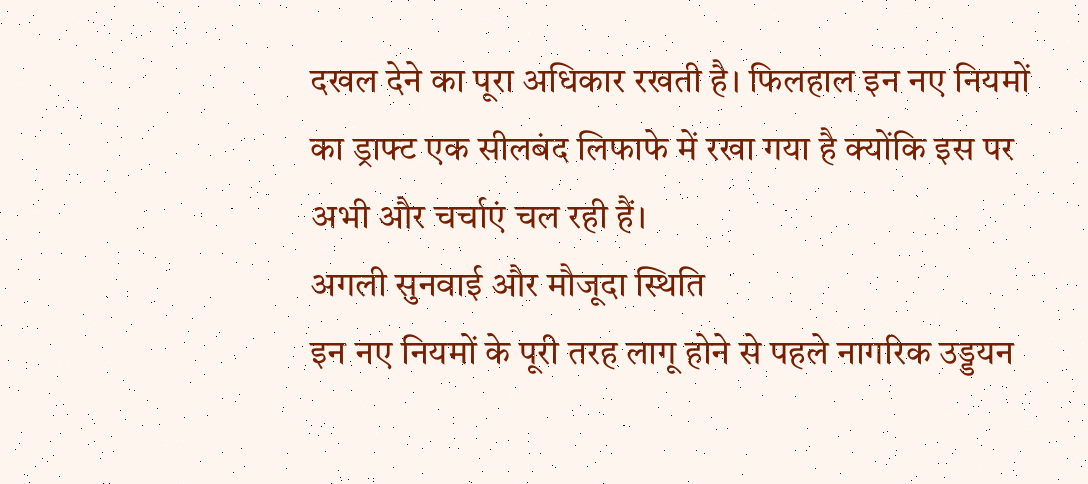दखल देने का पूरा अधिकार रखती है। फिलहाल इन नए नियमों का ड्राफ्ट एक सीलबंद लिफाफे में रखा गया है क्योंकि इस पर अभी और चर्चाएं चल रही हैं।
अगली सुनवाई और मौजूदा स्थिति
इन नए नियमों के पूरी तरह लागू होने से पहले नागरिक उड्डयन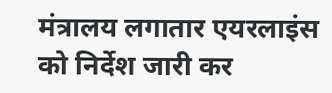मंत्रालय लगातार एयरलाइंस को निर्देश जारी कर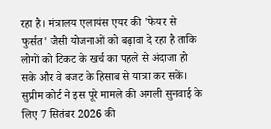रहा है। मंत्रालय एलायंस एयर की 'फेयर से फुर्सत' जैसी योजनाओं को बढ़ावा दे रहा है ताकि लोगों को टिकट के खर्च का पहले से अंदाजा हो सके और वे बजट के हिसाब से यात्रा कर सकें। सुप्रीम कोर्ट ने इस पूरे मामले की अगली सुनवाई के लिए 7 सितंबर 2026 की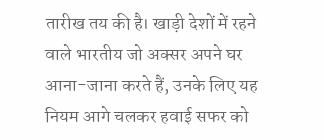तारीख तय की है। खाड़ी देशों में रहने वाले भारतीय जो अक्सर अपने घर आना-जाना करते हैं, उनके लिए यह नियम आगे चलकर हवाई सफर को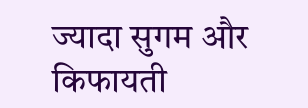ज्यादा सुगम और किफायती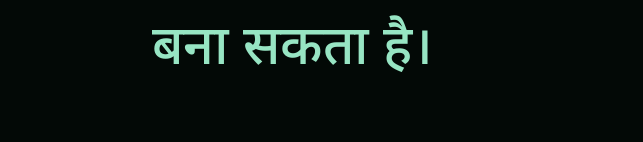बना सकता है।